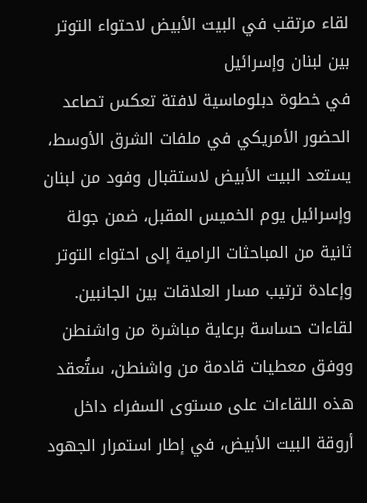لقاء مرتقب في البيت الأبيض لاحتواء التوتر بين لبنان وإسرائيل
في خطوة دبلوماسية لافتة تعكس تصاعد الحضور الأمريكي في ملفات الشرق الأوسط، يستعد البيت الأبيض لاستقبال وفود من لبنان وإسرائيل يوم الخميس المقبل، ضمن جولة ثانية من المباحثات الرامية إلى احتواء التوتر وإعادة ترتيب مسار العلاقات بين الجانبين.
لقاءات حساسة برعاية مباشرة من واشنطن
ووفق معطيات قادمة من واشنطن، ستُعقد هذه اللقاءات على مستوى السفراء داخل أروقة البيت الأبيض، في إطار استمرار الجهود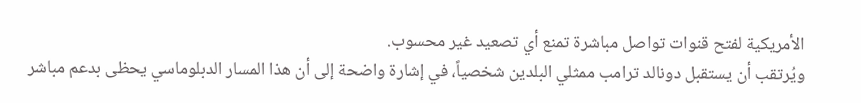الأمريكية لفتح قنوات تواصل مباشرة تمنع أي تصعيد غير محسوب.
ويُرتقب أن يستقبل دونالد ترامب ممثلي البلدين شخصياً، في إشارة واضحة إلى أن هذا المسار الدبلوماسي يحظى بدعم مباشر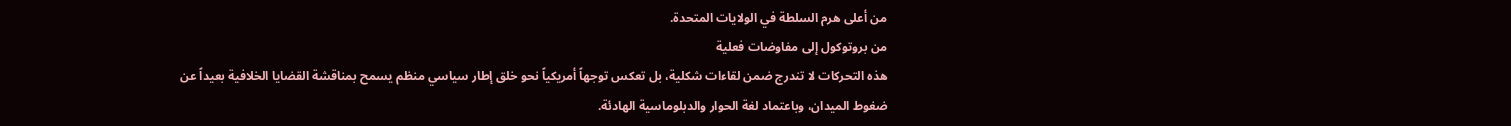من أعلى هرم السلطة في الولايات المتحدة.
من بروتوكول إلى مفاوضات فعلية
هذه التحركات لا تندرج ضمن لقاءات شكلية، بل تعكس توجهاً أمريكياً نحو خلق إطار سياسي منظم يسمح بمناقشة القضايا الخلافية بعيداً عن ضغوط الميدان، وباعتماد لغة الحوار والدبلوماسية الهادئة.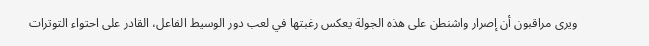ويرى مراقبون أن إصرار واشنطن على هذه الجولة يعكس رغبتها في لعب دور الوسيط الفاعل، القادر على احتواء التوترات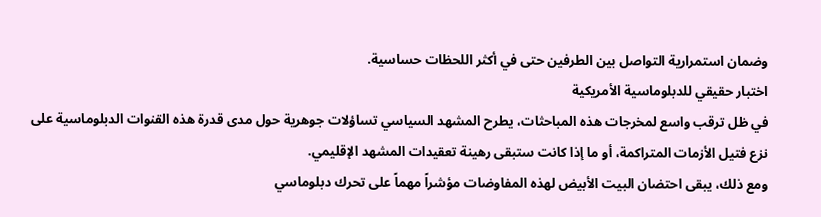وضمان استمرارية التواصل بين الطرفين حتى في أكثر اللحظات حساسية.
اختبار حقيقي للدبلوماسية الأمريكية
في ظل ترقب واسع لمخرجات هذه المباحثات، يطرح المشهد السياسي تساؤلات جوهرية حول مدى قدرة هذه القنوات الدبلوماسية على نزع فتيل الأزمات المتراكمة، أو ما إذا كانت ستبقى رهينة تعقيدات المشهد الإقليمي.
ومع ذلك، يبقى احتضان البيت الأبيض لهذه المفاوضات مؤشراً مهماً على تحرك دبلوماسي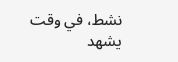نشط، في وقت يشهد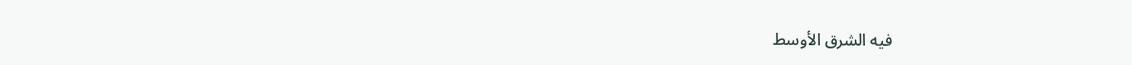فيه الشرق الأوسط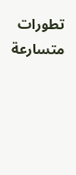تطورات متسارعة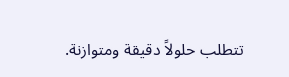تتطلب حلولاً دقيقة ومتوازنة.